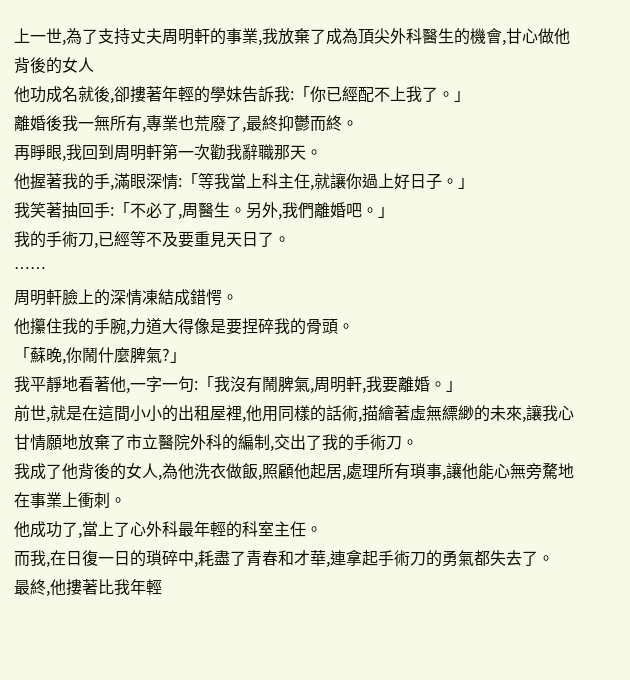上一世,為了支持丈夫周明軒的事業,我放棄了成為頂尖外科醫生的機會,甘心做他背後的女人
他功成名就後,卻摟著年輕的學妹告訴我:「你已經配不上我了。」
離婚後我一無所有,專業也荒廢了,最終抑鬱而終。
再睜眼,我回到周明軒第一次勸我辭職那天。
他握著我的手,滿眼深情:「等我當上科主任,就讓你過上好日子。」
我笑著抽回手:「不必了,周醫生。另外,我們離婚吧。」
我的手術刀,已經等不及要重見天日了。
……
周明軒臉上的深情凍結成錯愕。
他攥住我的手腕,力道大得像是要捏碎我的骨頭。
「蘇晚,你鬧什麼脾氣?」
我平靜地看著他,一字一句:「我沒有鬧脾氣,周明軒,我要離婚。」
前世,就是在這間小小的出租屋裡,他用同樣的話術,描繪著虛無縹緲的未來,讓我心甘情願地放棄了市立醫院外科的編制,交出了我的手術刀。
我成了他背後的女人,為他洗衣做飯,照顧他起居,處理所有瑣事,讓他能心無旁騖地在事業上衝刺。
他成功了,當上了心外科最年輕的科室主任。
而我,在日復一日的瑣碎中,耗盡了青春和才華,連拿起手術刀的勇氣都失去了。
最終,他摟著比我年輕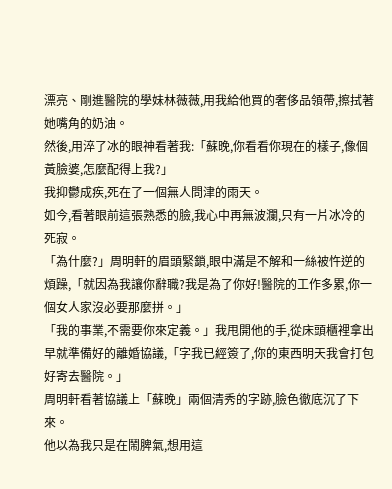漂亮、剛進醫院的學妹林薇薇,用我給他買的奢侈品領帶,擦拭著她嘴角的奶油。
然後,用淬了冰的眼神看著我:「蘇晚,你看看你現在的樣子,像個黃臉婆,怎麼配得上我?」
我抑鬱成疾,死在了一個無人問津的雨天。
如今,看著眼前這張熟悉的臉,我心中再無波瀾,只有一片冰冷的死寂。
「為什麼?」周明軒的眉頭緊鎖,眼中滿是不解和一絲被忤逆的煩躁,「就因為我讓你辭職?我是為了你好!醫院的工作多累,你一個女人家沒必要那麼拼。」
「我的事業,不需要你來定義。」我甩開他的手,從床頭櫃裡拿出早就準備好的離婚協議,「字我已經簽了,你的東西明天我會打包好寄去醫院。」
周明軒看著協議上「蘇晚」兩個清秀的字跡,臉色徹底沉了下來。
他以為我只是在鬧脾氣,想用這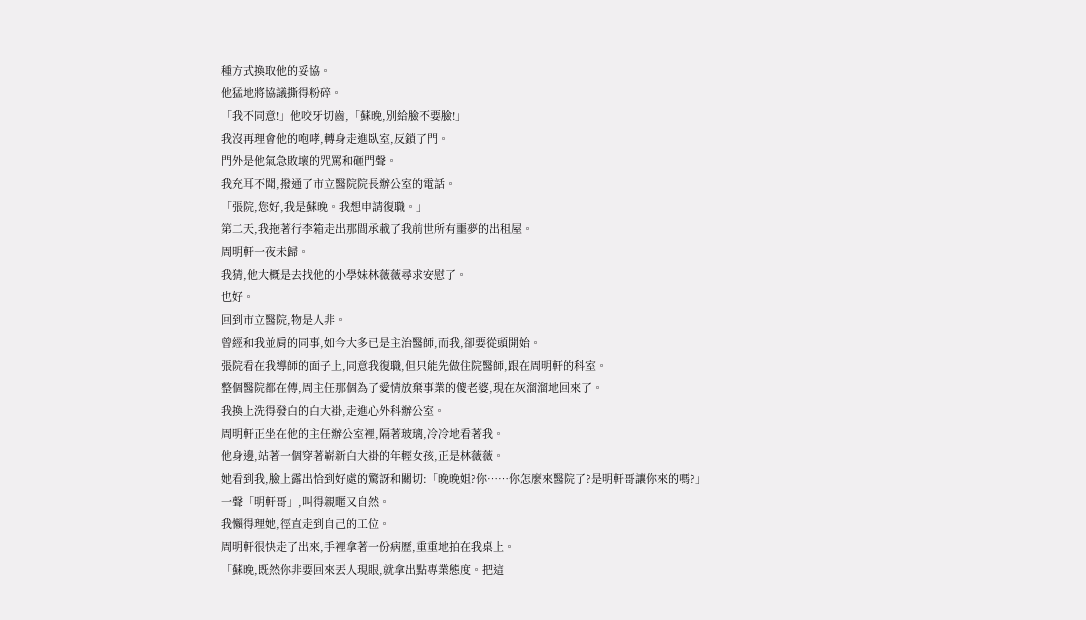種方式換取他的妥協。
他猛地將協議撕得粉碎。
「我不同意!」他咬牙切齒,「蘇晚,別給臉不要臉!」
我沒再理會他的咆哮,轉身走進臥室,反鎖了門。
門外是他氣急敗壞的咒罵和砸門聲。
我充耳不聞,撥通了市立醫院院長辦公室的電話。
「張院,您好,我是蘇晚。我想申請復職。」
第二天,我拖著行李箱走出那間承載了我前世所有噩夢的出租屋。
周明軒一夜未歸。
我猜,他大概是去找他的小學妹林薇薇尋求安慰了。
也好。
回到市立醫院,物是人非。
曾經和我並肩的同事,如今大多已是主治醫師,而我,卻要從頭開始。
張院看在我導師的面子上,同意我復職,但只能先做住院醫師,跟在周明軒的科室。
整個醫院都在傳,周主任那個為了愛情放棄事業的傻老婆,現在灰溜溜地回來了。
我換上洗得發白的白大褂,走進心外科辦公室。
周明軒正坐在他的主任辦公室裡,隔著玻璃,冷冷地看著我。
他身邊,站著一個穿著嶄新白大褂的年輕女孩,正是林薇薇。
她看到我,臉上露出恰到好處的驚訝和關切:「晚晚姐?你……你怎麼來醫院了?是明軒哥讓你來的嗎?」
一聲「明軒哥」,叫得親暱又自然。
我懶得理她,徑直走到自己的工位。
周明軒很快走了出來,手裡拿著一份病歷,重重地拍在我桌上。
「蘇晚,既然你非要回來丟人現眼,就拿出點專業態度。把這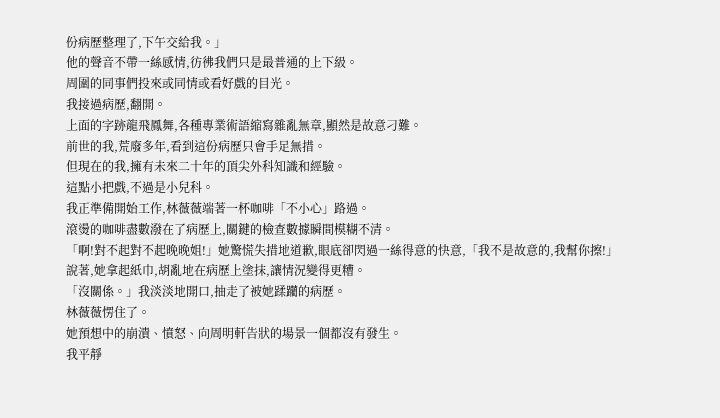份病歷整理了,下午交給我。」
他的聲音不帶一絲感情,彷彿我們只是最普通的上下級。
周圍的同事們投來或同情或看好戲的目光。
我接過病歷,翻開。
上面的字跡龍飛鳳舞,各種專業術語縮寫雜亂無章,顯然是故意刁難。
前世的我,荒廢多年,看到這份病歷只會手足無措。
但現在的我,擁有未來二十年的頂尖外科知識和經驗。
這點小把戲,不過是小兒科。
我正準備開始工作,林薇薇端著一杯咖啡「不小心」路過。
滾燙的咖啡盡數潑在了病歷上,關鍵的檢查數據瞬間模糊不清。
「啊!對不起對不起晚晚姐!」她驚慌失措地道歉,眼底卻閃過一絲得意的快意,「我不是故意的,我幫你擦!」
說著,她拿起紙巾,胡亂地在病歷上塗抹,讓情況變得更糟。
「沒關係。」我淡淡地開口,抽走了被她蹂躪的病歷。
林薇薇愣住了。
她預想中的崩潰、憤怒、向周明軒告狀的場景一個都沒有發生。
我平靜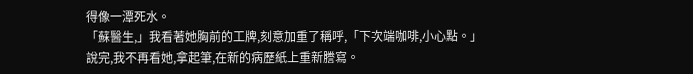得像一潭死水。
「蘇醫生,」我看著她胸前的工牌,刻意加重了稱呼,「下次端咖啡,小心點。」
說完,我不再看她,拿起筆,在新的病歷紙上重新謄寫。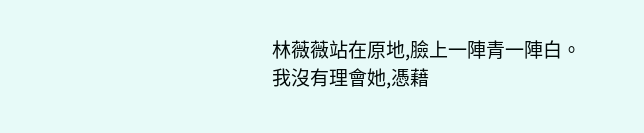林薇薇站在原地,臉上一陣青一陣白。
我沒有理會她,憑藉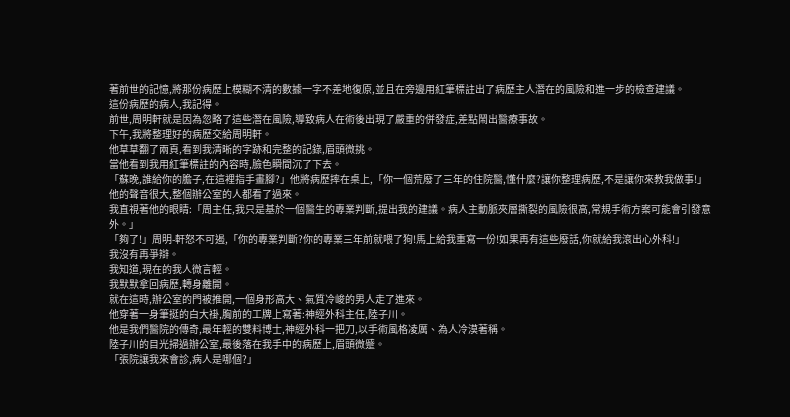著前世的記憶,將那份病歷上模糊不清的數據一字不差地復原,並且在旁邊用紅筆標註出了病歷主人潛在的風險和進一步的檢查建議。
這份病歷的病人,我記得。
前世,周明軒就是因為忽略了這些潛在風險,導致病人在術後出現了嚴重的併發症,差點鬧出醫療事故。
下午,我將整理好的病歷交給周明軒。
他草草翻了兩頁,看到我清晰的字跡和完整的記錄,眉頭微挑。
當他看到我用紅筆標註的內容時,臉色瞬間沉了下去。
「蘇晚,誰給你的膽子,在這裡指手畫腳?」他將病歷摔在桌上,「你一個荒廢了三年的住院醫,懂什麼?讓你整理病歷,不是讓你來教我做事!」
他的聲音很大,整個辦公室的人都看了過來。
我直視著他的眼睛:「周主任,我只是基於一個醫生的專業判斷,提出我的建議。病人主動脈夾層撕裂的風險很高,常規手術方案可能會引發意外。」
「夠了!」周明-軒怒不可遏,「你的專業判斷?你的專業三年前就喂了狗!馬上給我重寫一份!如果再有這些廢話,你就給我滾出心外科!」
我沒有再爭辯。
我知道,現在的我人微言輕。
我默默拿回病歷,轉身離開。
就在這時,辦公室的門被推開,一個身形高大、氣質冷峻的男人走了進來。
他穿著一身筆挺的白大褂,胸前的工牌上寫著:神經外科主任,陸子川。
他是我們醫院的傳奇,最年輕的雙料博士,神經外科一把刀,以手術風格凌厲、為人冷漠著稱。
陸子川的目光掃過辦公室,最後落在我手中的病歷上,眉頭微蹙。
「張院讓我來會診,病人是哪個?」